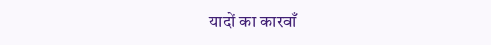यादों का कारवाँ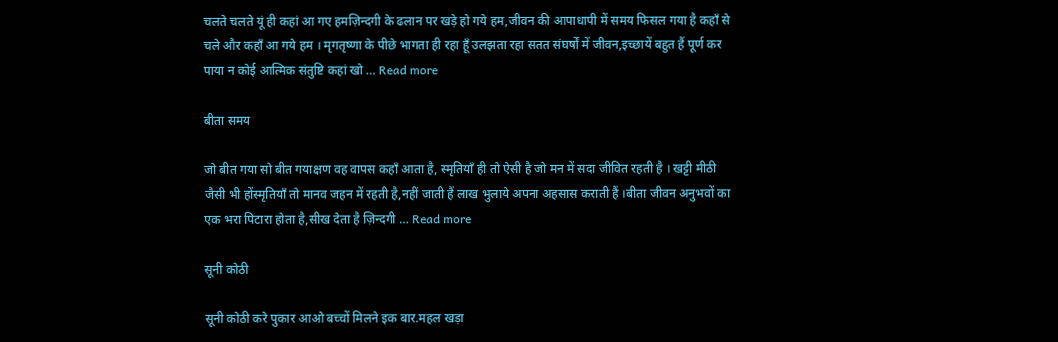चलते चलते यूं ही कहां आ गए हमज़िन्दगी के ढलान पर खड़े हो गये हम,जीवन की आपाधापी में समय फिसल गया है कहाँ से चले और कहाँ आ गये हम । मृगतृष्णा के पीछे भागता ही रहा हूँ उलझता रहा सतत संघर्षों में जीवन,इच्छायें बहुत हैं पूर्ण कर पाया न कोई आत्मिक संतुष्टि कहां खो … Read more

बीता समय

जो बीत गया सो बीत गयाक्षण वह वापस कहाँ आता है, स्मृतियाँ ही तो ऐसी है जो मन में सदा जीवित रहती है । खट्टी मीठी जैसी भी होंस्मृतियाँ तो मानव जहन में रहती है,नहीं जाती हैं लाख भुलाये अपना अहसास कराती हैं ।बीता जीवन अनुभवों का एक भरा पिटारा होता है,सीख देता है ज़िन्दगी … Read more

सूनी कोठी

सूनी कोठी करे पुकार आओ बच्चों मिलने इक बार.महल खड़ा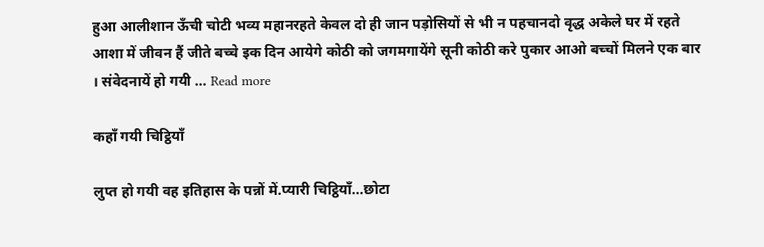हुआ आलीशान ऊँची चोटी भव्य महानरहते केवल दो ही जान पड़ोसियों से भी न पहचानदो वृद्ध अकेले घर में रहते आशा में जीवन हैं जीते बच्चे इक दिन आयेगे कोठी को जगमगायेंगे सूनी कोठी करे पुकार आओ बच्चों मिलने एक बार । संवेदनायें हो गयी … Read more

कहाँ गयी चिट्ठियाँ

लुप्त हो गयी वह इतिहास के पन्नों में.प्यारी चिट्ठियाँ…छोटा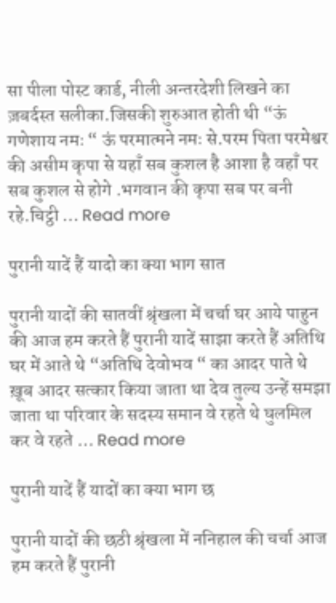सा पीला पोस्ट कार्ड, नीली अन्तरदेशी लिखने का ज़बर्दस्त सलीका.जिसकी शुरुआत होती थी “ऊं गणेशाय नमः “ ऊं परमात्मने नमः से.परम पिता परमेश्वर की असीम कृपा से यहाँ सब कुशल है आशा है वहाँ पर सब कुशल से होगे .भगवान की कृपा सब पर बनी रहे.चिट्ठी … Read more

पुरानी यादें हैं यादो का क्या भाग सात

पुरानी यादों की सातवीं श्रृंखला में चर्चा घर आये पाहुन की आज हम करते हैं पुरानी यादें साझा करते हैं अतिथि घर में आते थे “अतिथि देवोभव “ का आदर पाते थे ख़ूब आदर सत्कार किया जाता था देव तुल्य उन्हें समझा जाता था परिवार के सदस्य समान वे रहते थे घुलमिल कर वे रहते … Read more

पुरानी यादें हैं यादों का क्या भाग छ

पुरानी यादों की छठी श्रृंखला में ननिहाल की चर्चा आज हम करते हैं पुरानी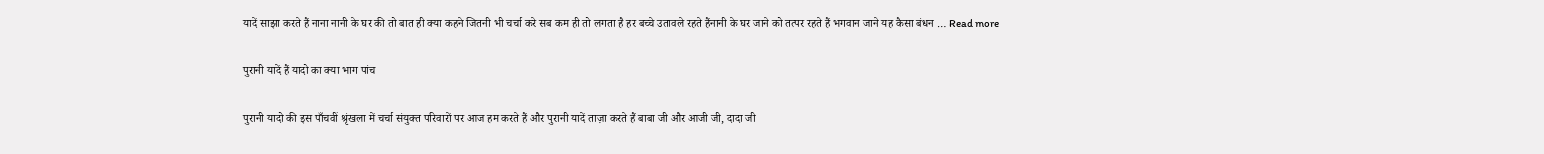यादें साझा करते हैं नाना नानी के घर की तो बात ही क्या कहने जितनी भी चर्चा करे सब कम ही तो लगता है हर बच्चे उतावले रहते हैंनानी के घर जाने को तत्पर रहते हैं भगवान जाने यह कैसा बंधन … Read more

पुरानी यादें हैं यादो का क्या भाग पांच

पुरानी यादो की इस पाँचवीं श्रृंखला में चर्चा संयुक्त परिवारों पर आज हम करते हैं और पुरानी यादें ताज़ा करते हैं बाबा जी और आजी जी, दादा जी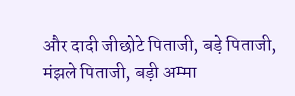और दादी जीछोटे पिताजी, बड़े पिताजी, मंझले पिताजी, बड़ी अम्मा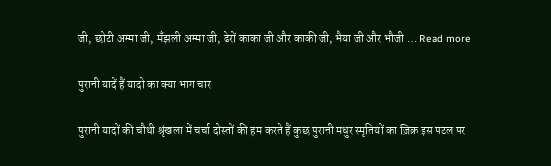जी, छोटी अम्मा जी, मँझली अम्मा जी, ढेरों काका जी और काकी जी, भैया जी और भौजी … Read more

पुरानी यादें हैं यादो का क्या भाग चार

पुरानी यादों की चौथी श्रृंखला में चर्चा दोस्तों की हम करते हैं कुछ पुरानी मधुर स्मृतियों का ज़िक्र इस पटल पर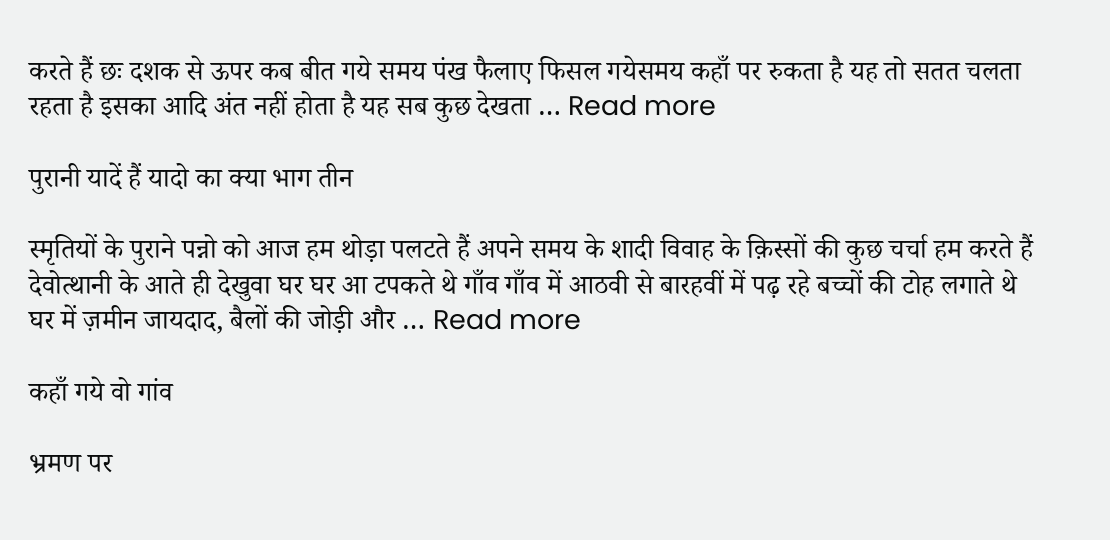करते हैं छः दशक से ऊपर कब बीत गये समय पंख फैलाए फिसल गयेसमय कहाँ पर रुकता है यह तो सतत चलता रहता है इसका आदि अंत नहीं होता है यह सब कुछ देखता … Read more

पुरानी यादें हैं यादो का क्या भाग तीन

स्मृतियों के पुराने पन्नो को आज हम थोड़ा पलटते हैं अपने समय के शादी विवाह के क़िस्सों की कुछ चर्चा हम करते हैं देवोत्थानी के आते ही देखुवा घर घर आ टपकते थे गाँव गाँव में आठवी से बारहवीं में पढ़ रहे बच्चों की टोह लगाते थे घर में ज़मीन जायदाद, बैलों की जोड़ी और … Read more

कहाँ गये वो गांव

भ्रमण पर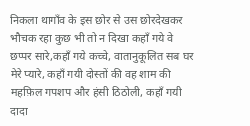निकला थागाँव के इस छोर से उस छोरदेखकर भौचक रहा कुछ भी तो न दिखा कहाँ गये वे छप्पर सारे,कहाँ गये कच्चे, वातानुकूलित सब घर मेरे प्यारे, कहाँ गयी दोस्तों की वह शाम की महफ़िल गपशप और हंसी ठिठोली, कहाँ गयी दादा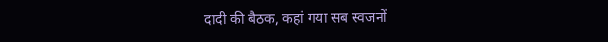दादी की बैठक, कहां गया सब स्वजनों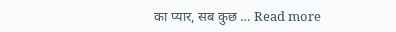का प्यार, सब कुछ … Read more